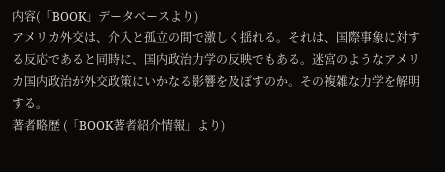内容(「BOOK」データベースより)
アメリカ外交は、介入と孤立の間で激しく揺れる。それは、国際事象に対する反応であると同時に、国内政治力学の反映でもある。迷宮のようなアメリカ国内政治が外交政策にいかなる影響を及ぼすのか。その複雑な力学を解明する。
著者略歴 (「BOOK著者紹介情報」より)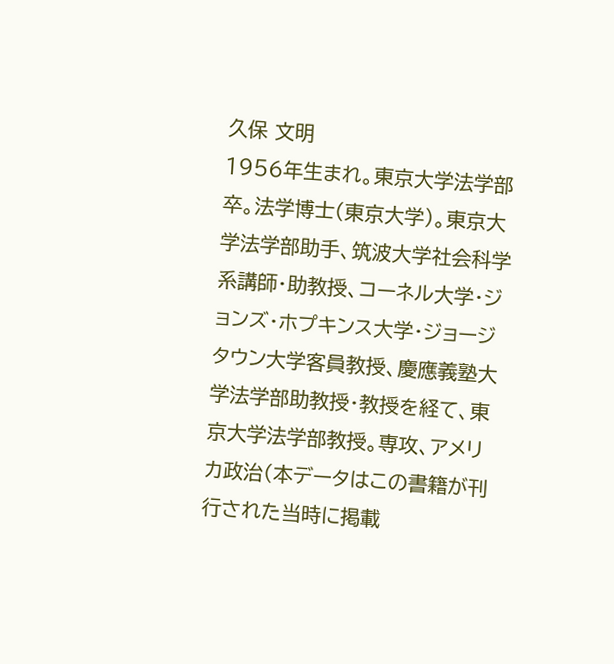久保 文明
1956年生まれ。東京大学法学部卒。法学博士(東京大学)。東京大学法学部助手、筑波大学社会科学系講師・助教授、コーネル大学・ジョンズ・ホプキンス大学・ジョージタウン大学客員教授、慶應義塾大学法学部助教授・教授を経て、東京大学法学部教授。専攻、アメリカ政治(本データはこの書籍が刊行された当時に掲載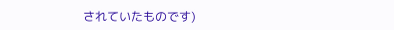されていたものです)